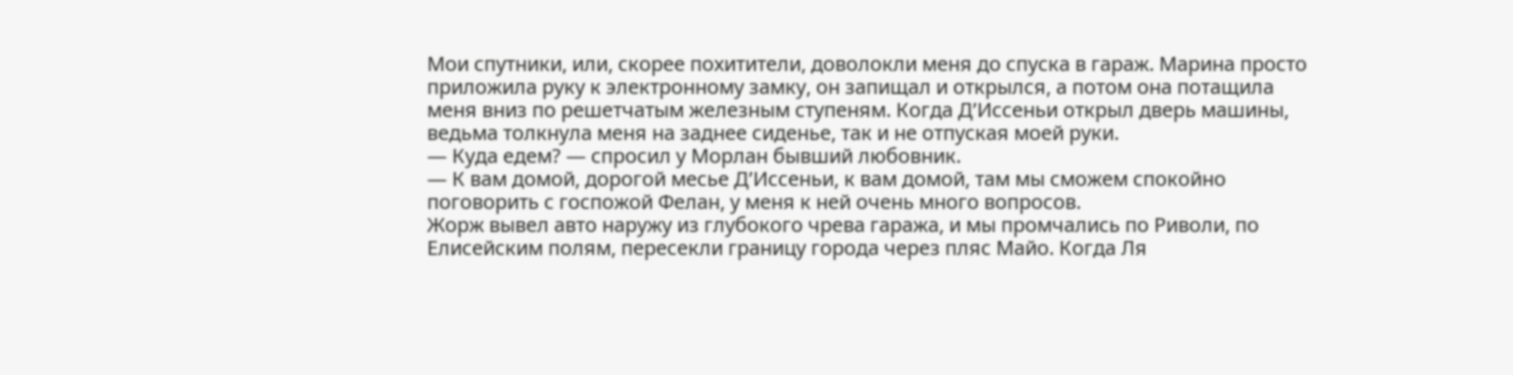Мои спутники, или, скорее похитители, доволокли меня до спуска в гараж. Марина просто приложила руку к электронному замку, он запищал и открылся, а потом она потащила меня вниз по решетчатым железным ступеням. Когда Д’Иссеньи открыл дверь машины, ведьма толкнула меня на заднее сиденье, так и не отпуская моей руки.
— Куда едем? — спросил у Морлан бывший любовник.
— К вам домой, дорогой месье Д’Иссеньи, к вам домой, там мы сможем спокойно поговорить с госпожой Фелан, у меня к ней очень много вопросов.
Жорж вывел авто наружу из глубокого чрева гаража, и мы промчались по Риволи, по Елисейским полям, пересекли границу города через пляс Майо. Когда Ля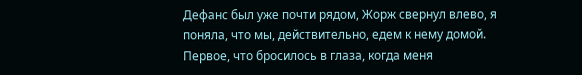Дефанс был уже почти рядом, Жорж свернул влево, я поняла, что мы, действительно, едем к нему домой.
Первое, что бросилось в глаза, когда меня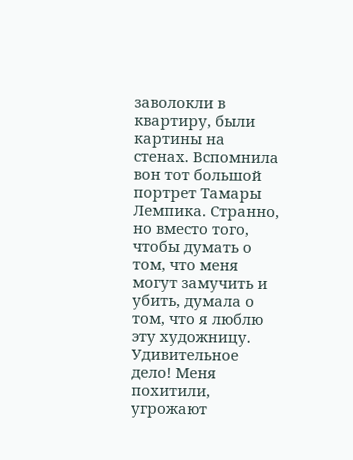заволокли в квартиру, были картины на стенах. Вспомнила вон тот большой портрет Тамары Лемпика. Странно, но вместо того, чтобы думать о том, что меня могут замучить и убить, думала о том, что я люблю эту художницу. Удивительное дело! Меня похитили, угрожают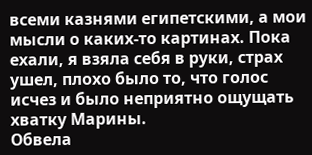всеми казнями египетскими, а мои мысли о каких-то картинах. Пока ехали, я взяла себя в руки, страх ушел, плохо было то, что голос исчез и было неприятно ощущать хватку Марины.
Обвела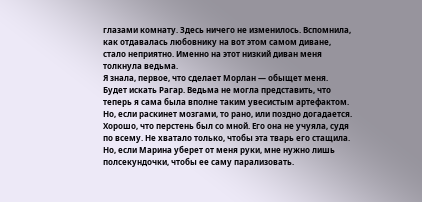глазами комнату. Здесь ничего не изменилось. Вспомнила, как отдавалась любовнику на вот этом самом диване, стало неприятно. Именно на этот низкий диван меня толкнула ведьма.
Я знала, первое, что сделает Морлан — обыщет меня. Будет искать Рагар. Ведьма не могла представить, что теперь я сама была вполне таким увесистым артефактом. Но, если раскинет мозгами, то рано, или поздно догадается. Хорошо, что перстень был со мной. Его она не учуяла, судя по всему. Не хватало только, чтобы эта тварь его стащила. Но, если Марина уберет от меня руки, мне нужно лишь полсекундочки, чтобы ее саму парализовать.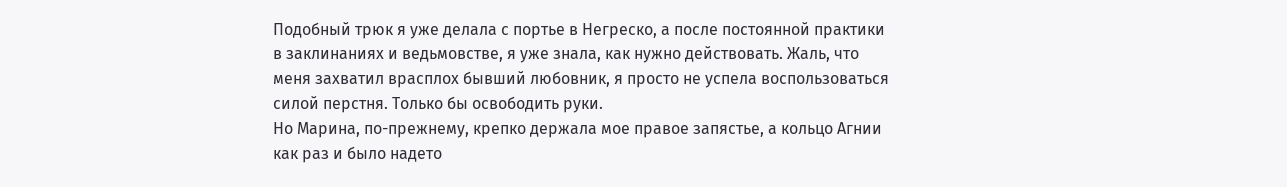Подобный трюк я уже делала с портье в Негреско, а после постоянной практики в заклинаниях и ведьмовстве, я уже знала, как нужно действовать. Жаль, что меня захватил врасплох бывший любовник, я просто не успела воспользоваться силой перстня. Только бы освободить руки.
Но Марина, по-прежнему, крепко держала мое правое запястье, а кольцо Агнии как раз и было надето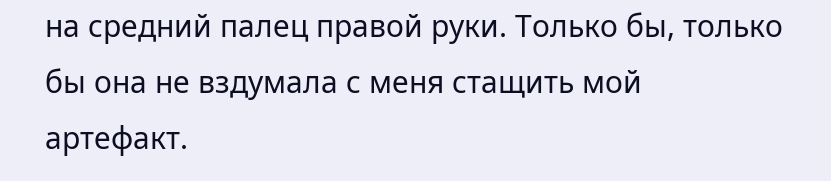на средний палец правой руки. Только бы, только бы она не вздумала с меня стащить мой артефакт.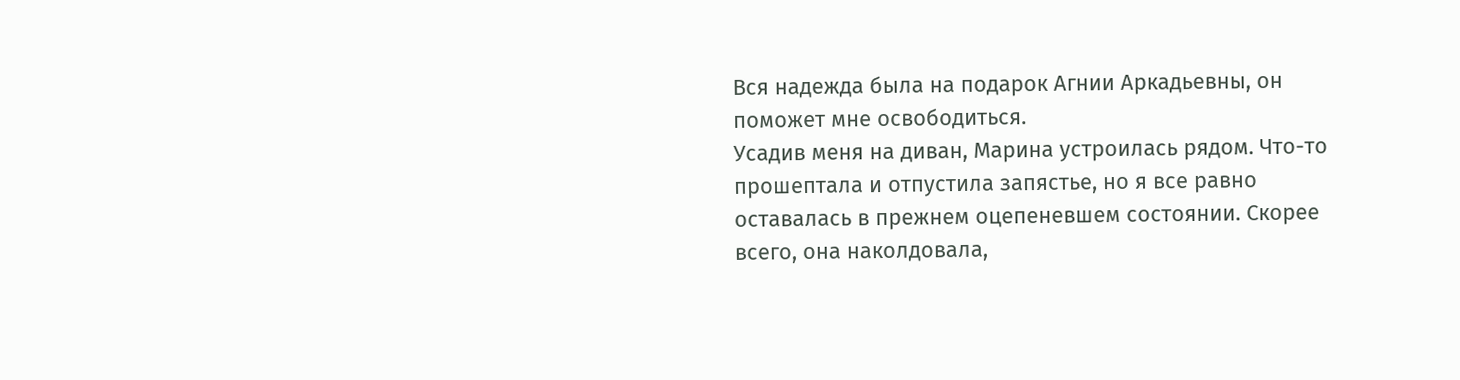Вся надежда была на подарок Агнии Аркадьевны, он поможет мне освободиться.
Усадив меня на диван, Марина устроилась рядом. Что-то прошептала и отпустила запястье, но я все равно оставалась в прежнем оцепеневшем состоянии. Скорее всего, она наколдовала,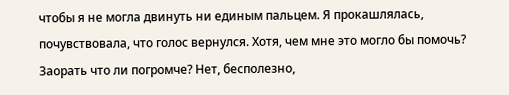чтобы я не могла двинуть ни единым пальцем. Я прокашлялась, почувствовала, что голос вернулся. Хотя, чем мне это могло бы помочь? Заорать что ли погромче? Нет, бесполезно,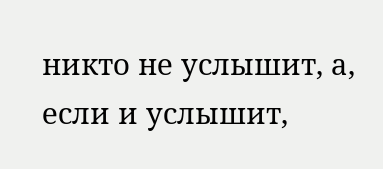никто не услышит, а, если и услышит,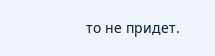то не придет.